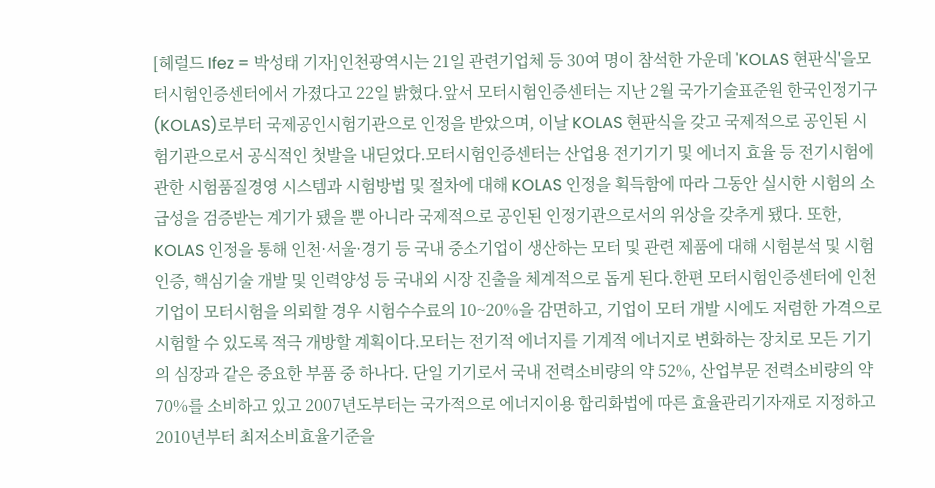[헤럴드 Ifez = 박성태 기자]인천광역시는 21일 관련기업체 등 30여 명이 참석한 가운데 'KOLAS 현판식'을모터시험인증센터에서 가졌다고 22일 밝혔다.앞서 모터시험인증센터는 지난 2월 국가기술표준원 한국인정기구(KOLAS)로부터 국제공인시험기관으로 인정을 받았으며, 이날 KOLAS 현판식을 갖고 국제적으로 공인된 시험기관으로서 공식적인 첫발을 내딛었다.모터시험인증센터는 산업용 전기기기 및 에너지 효율 등 전기시험에 관한 시험품질경영 시스템과 시험방법 및 절차에 대해 KOLAS 인정을 획득함에 따라 그동안 실시한 시험의 소급성을 검증받는 계기가 됐을 뿐 아니라 국제적으로 공인된 인정기관으로서의 위상을 갖추게 됐다. 또한, KOLAS 인정을 통해 인천·서울·경기 등 국내 중소기업이 생산하는 모터 및 관련 제품에 대해 시험분석 및 시험인증, 핵심기술 개발 및 인력양성 등 국내외 시장 진출을 체계적으로 돕게 된다.한편 모터시험인증센터에 인천기업이 모터시험을 의뢰할 경우 시험수수료의 10~20%을 감면하고, 기업이 모터 개발 시에도 저렴한 가격으로 시험할 수 있도록 적극 개방할 계획이다.모터는 전기적 에너지를 기계적 에너지로 변화하는 장치로 모든 기기의 심장과 같은 중요한 부품 중 하나다. 단일 기기로서 국내 전력소비량의 약 52%, 산업부문 전력소비량의 약 70%를 소비하고 있고 2007년도부터는 국가적으로 에너지이용 합리화법에 따른 효율관리기자재로 지정하고 2010년부터 최저소비효율기준을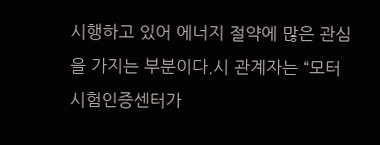시행하고 있어 에너지 절약에 많은 관심을 가지는 부분이다.시 관계자는 “모터시험인증센터가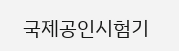국제공인시험기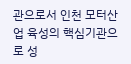관으로서 인천 모터산업 육성의 핵심기관으로 성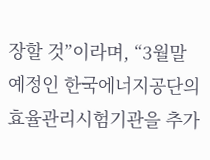장할 것”이라며, “3월말 예정인 한국에너지공단의 효율관리시험기관을 추가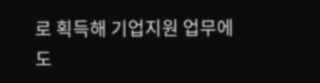로 획득해 기업지원 업무에도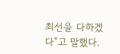최선을 다하겠다”고 말했다.